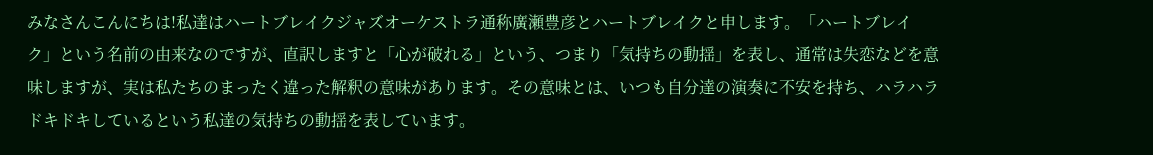みなさんこんにちは!私達はハートブレイクジャズオーケストラ通称廣瀬豊彦とハートブレイクと申します。「ハートブレイク」という名前の由来なのですが、直訳しますと「心が破れる」という、つまり「気持ちの動揺」を表し、通常は失恋などを意味しますが、実は私たちのまったく違った解釈の意味があります。その意味とは、いつも自分達の演奏に不安を持ち、ハラハラドキドキしているという私達の気持ちの動揺を表しています。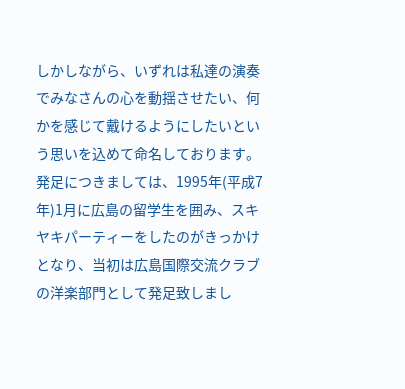しかしながら、いずれは私達の演奏でみなさんの心を動揺させたい、何かを感じて戴けるようにしたいという思いを込めて命名しております。発足につきましては、1995年(平成7年)1月に広島の留学生を囲み、スキヤキパーティーをしたのがきっかけとなり、当初は広島国際交流クラブの洋楽部門として発足致しまし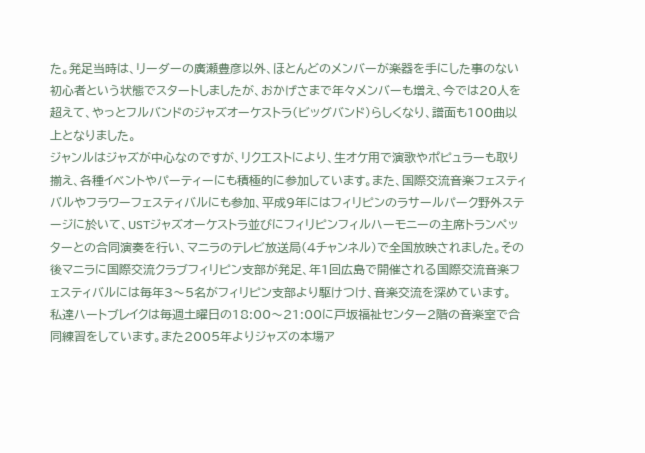た。発足当時は、リーダーの廣瀬豊彦以外、ほとんどのメンバーが楽器を手にした事のない初心者という状態でスタートしましたが、おかげさまで年々メンバーも増え、今では20人を超えて、やっとフルバンドのジャズオーケストラ(ビッグバンド)らしくなり、譜面も100曲以上となりました。
ジャンルはジャズが中心なのですが、リクエストにより、生オケ用で演歌やポピュラーも取り揃え、各種イベントやパーティーにも積極的に参加しています。また、国際交流音楽フェスティバルやフラワーフェスティバルにも参加、平成9年にはフィリピンのラサールパーク野外ステージに於いて、USTジャズオーケストラ並びにフィリピンフィルハーモニーの主席トランペッターとの合同演奏を行い、マニラのテレビ放送局(4チャンネル)で全国放映されました。その後マニラに国際交流クラブフィリピン支部が発足、年1回広島で開催される国際交流音楽フェスティバルには毎年3〜5名がフィリピン支部より駆けつけ、音楽交流を深めています。
私達ハートブレイクは毎週土曜日の18:00〜21:00に戸坂福祉センター2階の音楽室で合同練習をしています。また2005年よりジャズの本場ア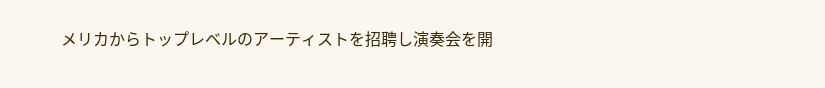メリカからトップレベルのアーティストを招聘し演奏会を開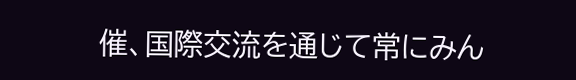催、国際交流を通じて常にみん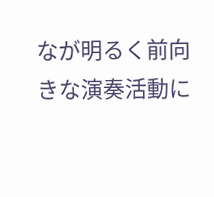なが明るく前向きな演奏活動に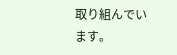取り組んでいます。